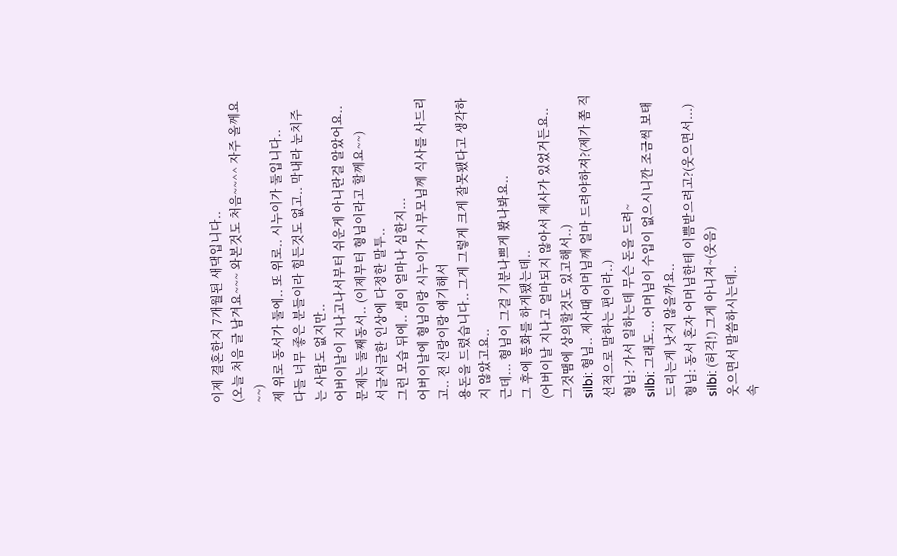이제 결혼한지 7개월된 새댁입니다..
(오늘 처음 글 남겨요~~~ 와본것도 처음~~^^ 자주 올께요~~)
제 위로 동서가 둘에.. 또 위로.. 시누이가 둘입니다..
다들 너무 좋은 분들이라 힘든것도 없고.. 막내라 눈치주는 사람도 없지만..
어버이날이 지나고나서부터 쉬운게 아니란걸 알았어요..
문제는 둘째동서.. (이제부터 형님이라고 할께요~~)
서글서글한 인상에 다정한 말투..
그런 모습 뒤에.. 셈이 얼마나 심한지...
어버이날에 형님이랑 시누이가 시부모님께 식사를 사드리고.. 전 신랑이랑 얘기해서
용돈을 드렸습니다.. 그게 그렇게 크게 잘못됐다고 생각하지 않았고요..
근데... 형님이 그걸 기분나쁘게 봤나봐요..
그 후에 통화를 하게됐는데..
(어버이날 지나고 얼마되지 않아서 제사가 있었거든요.. 그것땜에 상의할것도 있고해서..)
silbi: 형님.. 제사때 어머님께 얼마 드려야하져?(제가 쫌 직선적으로 말하는 편이라..)
형님: 가서 일하는데 무슨 돈을 드려~
silbi: 그래도... 어머님이 수입이 없으시니깐 조금씩 보태드리는게 낫지 않을까요..
형님: 동서 혼자 어머님한테 이쁨받으려고?(웃으면서...)
silbi: (허걱!) 그게 아니져~(웃음)
웃으면서 말씀하시는데..
속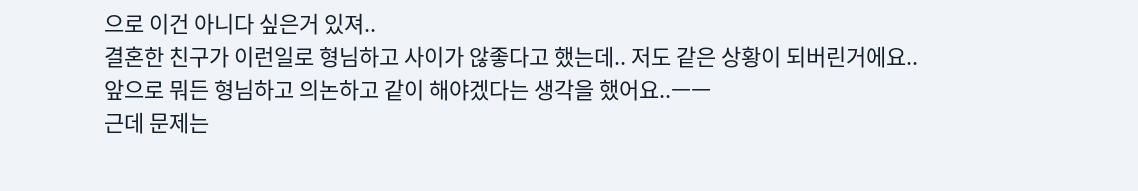으로 이건 아니다 싶은거 있져..
결혼한 친구가 이런일로 형님하고 사이가 않좋다고 했는데.. 저도 같은 상황이 되버린거에요..
앞으로 뭐든 형님하고 의논하고 같이 해야겠다는 생각을 했어요..ㅡㅡ
근데 문제는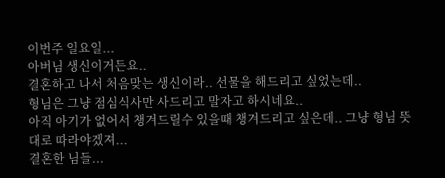이번주 일요일...
아버님 생신이거든요..
결혼하고 나서 처음맞는 생신이라.. 선물을 해드리고 싶었는데..
형님은 그냥 점심식사만 사드리고 말자고 하시네요..
아직 아기가 없어서 챙겨드릴수 있을때 챙겨드리고 싶은데.. 그냥 형님 뜻대로 따라야겠져...
결혼한 님들...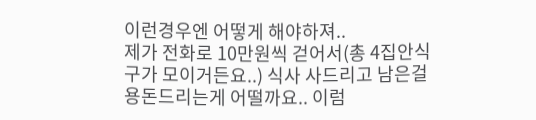이런경우엔 어떻게 해야하져..
제가 전화로 10만원씩 걷어서(총 4집안식구가 모이거든요..) 식사 사드리고 남은걸 용돈드리는게 어떨까요.. 이럼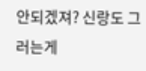안되겠져? 신랑도 그러는게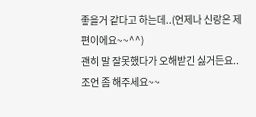좋을거 같다고 하는데..(언제나 신랑은 제 편이에요~~^^)
괜히 말 잘못했다가 오해받긴 싫거든요..
조언 좀 해주세요~~